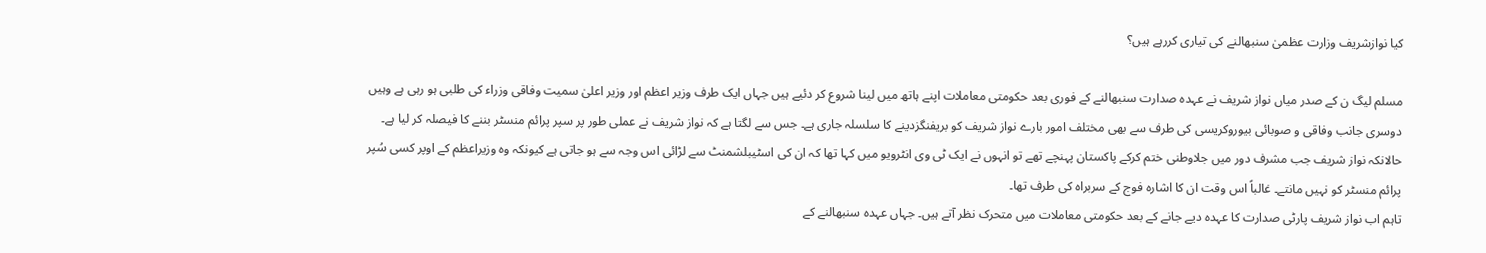کیا نوازشریف وزارت عظمیٰ سنبھالنے کی تیاری کررہے ہیں؟

مسلم لیگ ن کے صدر میاں نواز شریف نے عہدہ صدارت سنبھالنے کے فوری بعد حکومتی معاملات اپنے ہاتھ میں لینا شروع کر دئیے ہیں جہاں ایک طرف وزیر اعظم اور وزیر اعلیٰ سمیت وفاقی وزراء کی طلبی ہو رہی ہے وہیں دوسری جانب وفاقی و صوبائی بیوروکریسی کی طرف سے بھی مختلف امور بارے نواز شریف کو بریفنگزدینے کا سلسلہ جاری ہے۔ جس سے لگتا ہے کہ نواز شریف نے عملی طور پر سپر پرائم منسٹر بننے کا فیصلہ کر لیا ہے۔ حالانکہ نواز شریف جب مشرف دور میں جلاوطنی ختم کرکے پاکستان پہنچے تھے تو انہوں نے ایک ٹی وی انٹرویو میں کہا تھا کہ ان کی اسٹیبلشمنٹ سے لڑائی اس وجہ سے ہو جاتی ہے کیونکہ وہ وزیراعظم کے اوپر کسی سُپر پرائم منسٹر کو نہیں مانتے۔ غالباً اس وقت ان کا اشارہ فوج کے سربراہ کی طرف تھا۔
تاہم اب نواز شریف پارٹی صدارت کا عہدہ دیے جانے کے بعد حکومتی معاملات میں متحرک نظر آتے ہیں۔ جہاں عہدہ سنبھالنے کے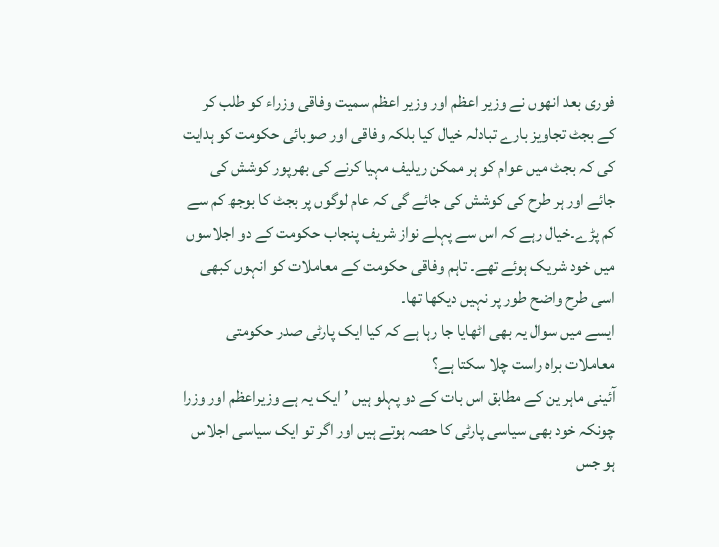فوری بعد انھوں نے وزیر اعظم اور وزیر اعظم سمیت وفاقی وزراء کو طلب کر کے بجٹ تجاویز بارے تبادلہ خیال کیا بلکہ وفاقی اور صوبائی حکومت کو ہدایت کی کہ بجٹ میں عوام کو ہر ممکن ریلیف مہیا کرنے کی بھرپور کوشش کی جائے اور ہر طرح کی کوشش کی جائے گی کہ عام لوگوں پر بجٹ کا بوجھ کم سے کم پڑے۔خیال رہے کہ اس سے پہلے نواز شریف پنجاب حکومت کے دو اجلاسوں میں خود شریک ہوئے تھے۔ تاہم وفاقی حکومت کے معاملات کو انہوں کبھی اسی طرح واضح طور پر نہیں دیکھا تھا۔
ایسے میں سوال یہ بھی اٹھایا جا رہا ہے کہ کیا ایک پارٹی صدر حکومتی معاملات براہ راست چلا سکتا ہے؟
آئینی ماہر ین کے مطابق اس بات کے دو پہلو ہیں ’ایک یہ ہے وزیراعظم اور وزرا چونکہ خود بھی سیاسی پارٹی کا حصہ ہوتے ہیں اور اگر تو ایک سیاسی اجلاس ہو جس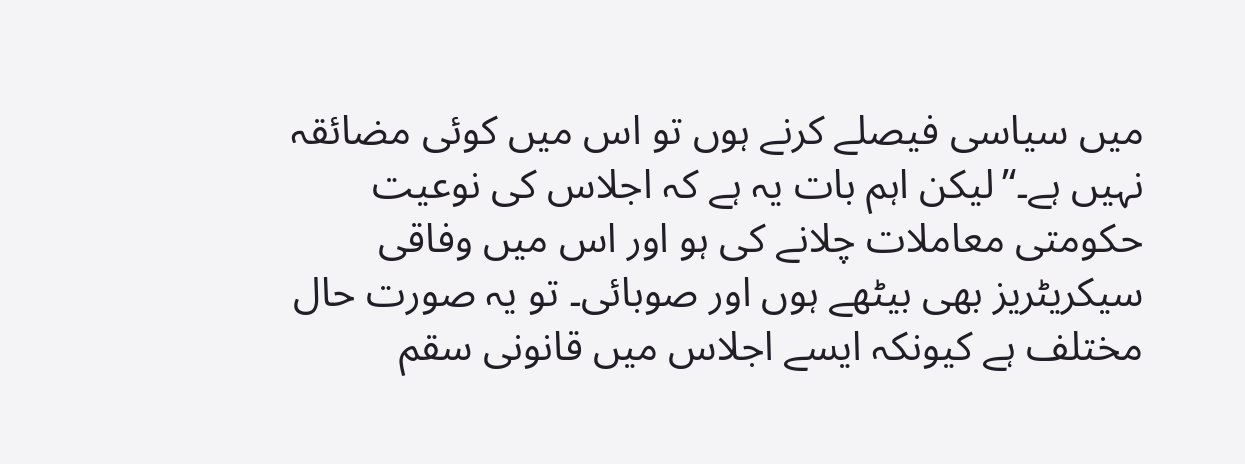میں سیاسی فیصلے کرنے ہوں تو اس میں کوئی مضائقہ نہیں ہے۔‘’لیکن اہم بات یہ ہے کہ اجلاس کی نوعیت حکومتی معاملات چلانے کی ہو اور اس میں وفاقی سیکریٹریز بھی بیٹھے ہوں اور صوبائی۔ تو یہ صورت حال مختلف ہے کیونکہ ایسے اجلاس میں قانونی سقم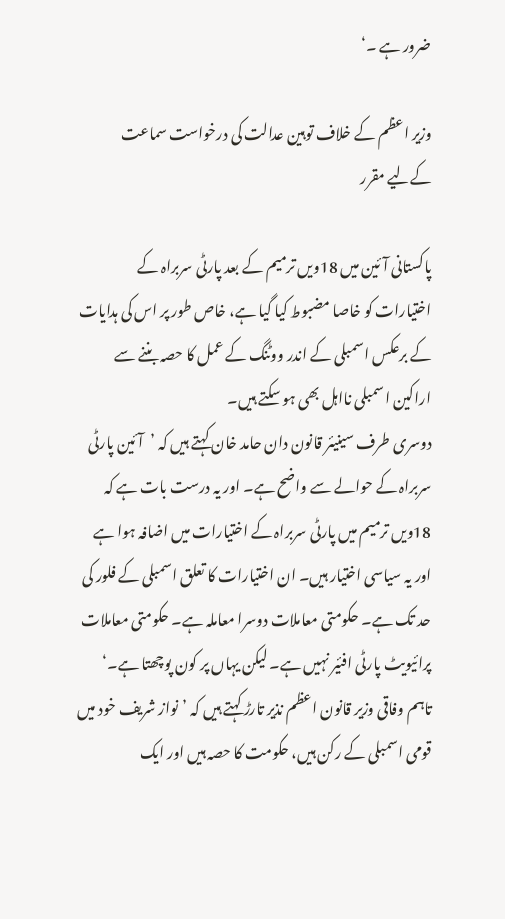ضرور ہے ۔‘

وزیر اعظم کے خلاف توہین عدالت کی درخواست سماعت کےلیے مقرر

پاکستانی آئین میں 18ویں ترمیم کے بعد پارٹی سربراہ کے اختیارات کو خاصا مضبوط کیا گیا ہے، خاص طور پر اس کی ہدایات کے برعکس اسمبلی کے اندر ووٹنگ کے عمل کا حصہ بننے سے اراکین اسمبلی نااہل بھی ہو سکتے ہیں۔
دوسری طرف سینیئر قانون دان حامد خان کہتے ہیں کہ ’آئین پارٹی سربراہ کے حوالے سے واضح ہے۔ اور یہ درست بات ہے کہ 18ویں ترمیم میں پارٹی سربراہ کے اختیارات میں اضافہ ہوا ہے اور یہ سیاسی اختیار ہیں۔ ان اختیارات کا تعلق اسمبلی کے فلور کی حد تک ہے۔ حکومتی معاملات دوسرا معاملہ ہے۔ حکومتی معاملات پرائیویٹ پارٹی افئیر نہیں ہے۔ لیکن یہاں پر کون پوچھتا ہے۔‘
تاہم وفاقی وزیر قانون اعظم نذیر تارڑ کہتے ہیں کہ ’نواز شریف خود میں قومی اسمبلی کے رکن ہیں، حکومت کا حصہ ہیں اور ایک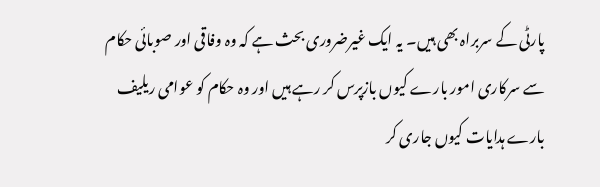پارٹی کے سربراہ بھی ہیں۔ یہ ایک غیرضروری بحث ہے کہ وہ وفاقی اور صوبائی حکام سے سرکاری امور بارے کیوں بازپرس کر رہے ہیں اور وہ حکام کو عوامی ریلیف بارے ہدایات کیوں جاری کر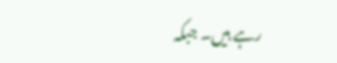رہے ہیں۔ جبکہ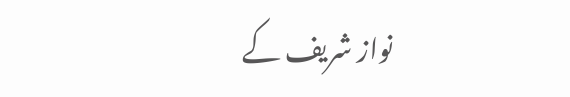نواز شریف کے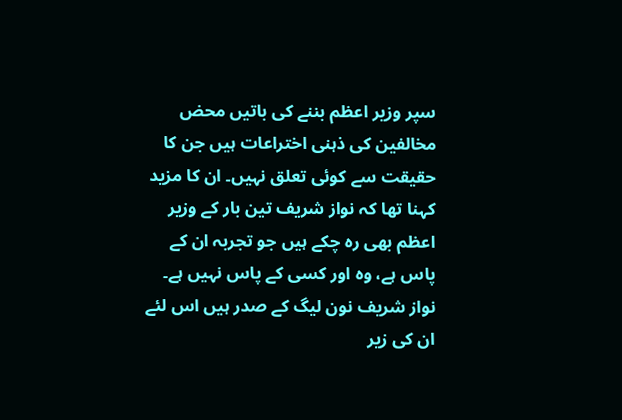سپر وزیر اعظم بننے کی باتیں محض مخالفین کی ذہنی اختراعات ہیں جن کا حقیقت سے کوئی تعلق نہیں۔ ان کا مزید کہنا تھا کہ نواز شریف تین بار کے وزیر اعظم بھی رہ چکے ہیں جو تجربہ ان کے پاس ہے، وہ اور کسی کے پاس نہیں ہے۔ نواز شریف نون لیگ کے صدر ہیں اس لئے ان کی زیر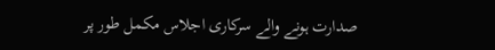صدارت ہونے والے سرکاری اجلاس مکمل طور پر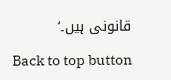قانونی ہیں۔‘

Back to top button